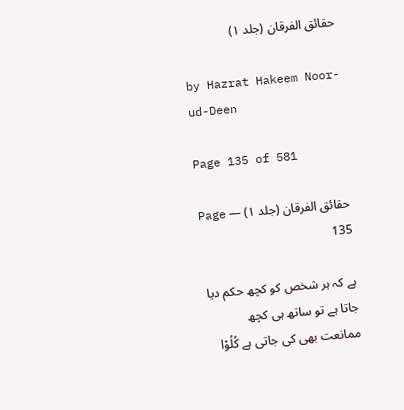حقائق الفرقان (جلد ۱)

by Hazrat Hakeem Noor-ud-Deen

Page 135 of 581

حقائق الفرقان (جلد ۱) — Page 135

ہے کہ ہر شخص کو کچھ حکم دیا جاتا ہے تو ساتھ ہی کچھ ممانعت بھی کی جاتی ہے کُلُوْا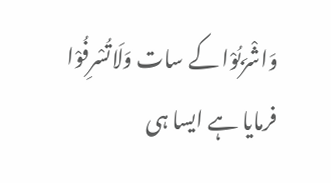وَاشْرَبُوْا کے سات وَلَاتُسْرِفُوْا فرمایا ہے ایسا ہی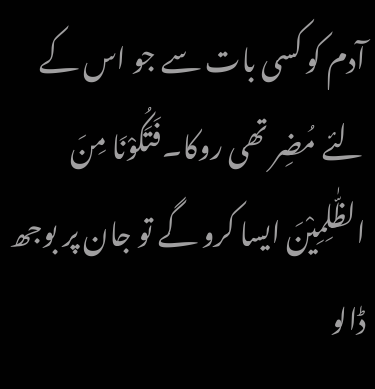آدم کو کسی بات سے جو اس کے لئے مُضِر تھی روکا۔فَتَکُوْنَا مِنَ الظّٰلِمِیْنَ ایسا کرو گے تو جان پر بوجھ ڈالو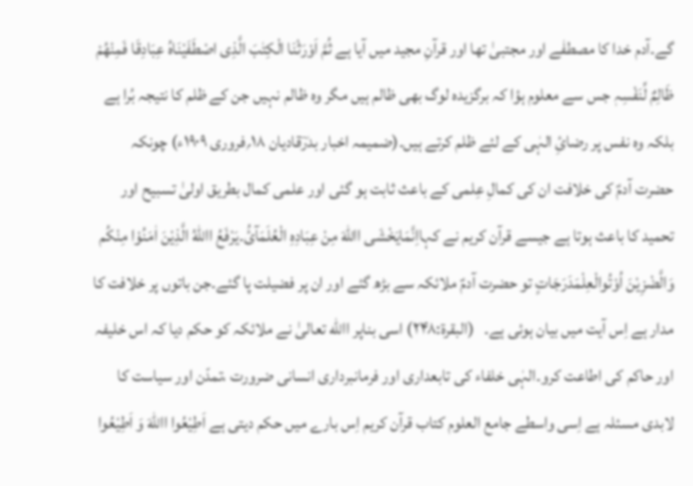گے۔آدم خدا کا مصطفٰے اور مجتبیٰ تھا اور قرآنِ مجید میں آیا ہے ثُمَّ اَوْرَثْنَا الْکِتٰبَ الَّذِی اصْطَفَیْنَاہُ عِبَادِقَا فَمِنْھُمْ ظَالِمٌ لِّنَفْسِہٖ جس سے معلوم ہؤا کہ برگزیدہ لوگ بھی ظالم ہیں مگر وہ ظالم نہیں جن کے ظلم کا نتیجہ بُرا ہے بلکہ وہ نفس پر رضائِ الہٰی کے لئے ظلم کرتے ہیں۔(ضمیمہ اخبار بدرؔقادیان ۱۸؍فروری ۱۹۰۹ء) چونکہ حضرت آدمؑ کی خلافت ان کی کمالِ عِلمی کے باعث ثابت ہو گئی اور علمی کمال بطریق اولیٰ تسبیح اور تحمید کا باعث ہوتا ہے جیسے قرآن کریم نے کہااِنَّمَایَخْشَی االلهَ مِنْ عِبَادِہِ الْعُلَمَآئُ۔یَرْفَعُ االلهُ الَّذِیْنَ اٰمَنُوْا مِنْکُم وَالَّضْزِیْنَ اُوْتُوالْعِلْمَدَرَجَاتٍ تو حضرت آدمؑ ملائکہ سے بڑھ گئے اور ان پر فضیلت پا گئے۔جن باتوں پر خلافت کا مدار ہے اِس آیت میں بیان ہوئی ہے۔   (البقرۃ:۲۴۸) اسی بناپر االله تعالیٰ نے ملائکہ کو حکم دیا کہ اس خلیفہ اور حاکم کی اطاعت کرو۔الہٰی خلفاء کی تابعداری اور فرمانبرداری انسانی ضرورت ،تمدّن اور سیاست کا لابدی مسئلہ ہے اِسی واسطے جامع العلوم کتاب قرآن کریم اِس بارے میں حکم دیتی ہے اَطِیْعُوا االلهَ وَ اَطِیْعُوا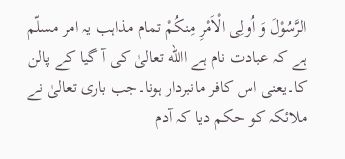الرَّسُوْلَ وَ اُولِی الْاَمْرِ مِنکُمْ تمام مذاہب یہ امر مسلّم ہے کہ عبادت نام ہے االله تعالیٰ کی آ گیا کے پالن کا۔یعنی اس کافر مانبردار ہونا۔جب باری تعالیٰ نے ملائکہ کو حکم دیا کہ آدم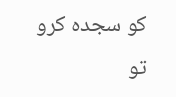کو سجدہ کرو تو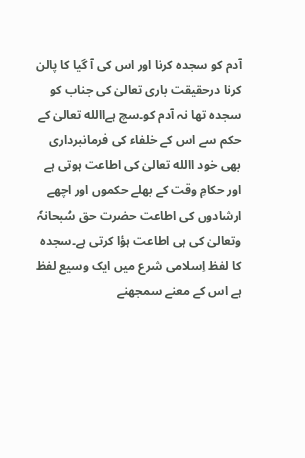آدم کو سجدہ کرنا اور اس کی آ گیا کا پالن کرنا درحقیقت باری تعالیٰ کی جناب کو سجدہ تھا نہ آدم کو۔سچ ہےاالله تعالیٰ کے حکم سے اس کے خلفاء کی فرمانبرداری بھی خود االله تعالیٰ کی اطاعت ہوتی ہے اور حکامِ وقت کے بھلے حکموں اور اچھے ارشادوں کی اطاعت حضرت حق سُبحانہٗ وتعالیٰ کی ہی اطاعت ہؤا کرتی ہے۔سجدہ کا لفظ اِسلامی شرع میں ایک وسیع لفظ ہے اس کے معنے سمجھنے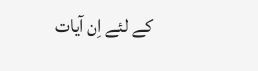کے لئے اِن آیات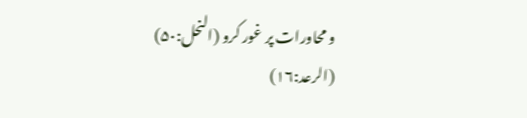و محاورات پر غور کرو (النحل:۵۰) (الرعد:۱۶)